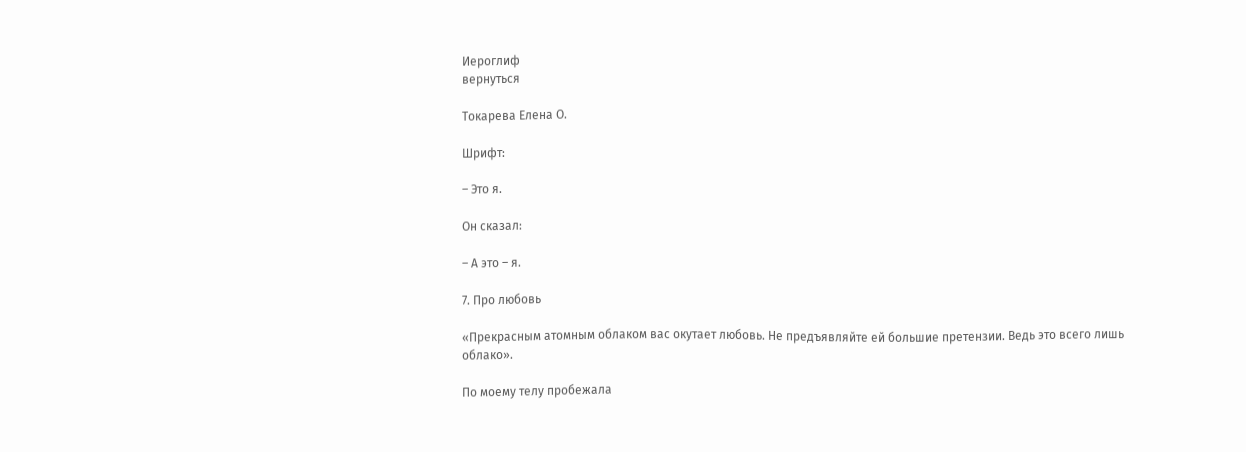Иероглиф
вернуться

Токарева Елена О.

Шрифт:

– Это я.

Он сказал:

– А это – я.

7. Про любовь

«Прекрасным атомным облаком вас окутает любовь. Не предъявляйте ей большие претензии. Ведь это всего лишь облако».

По моему телу пробежала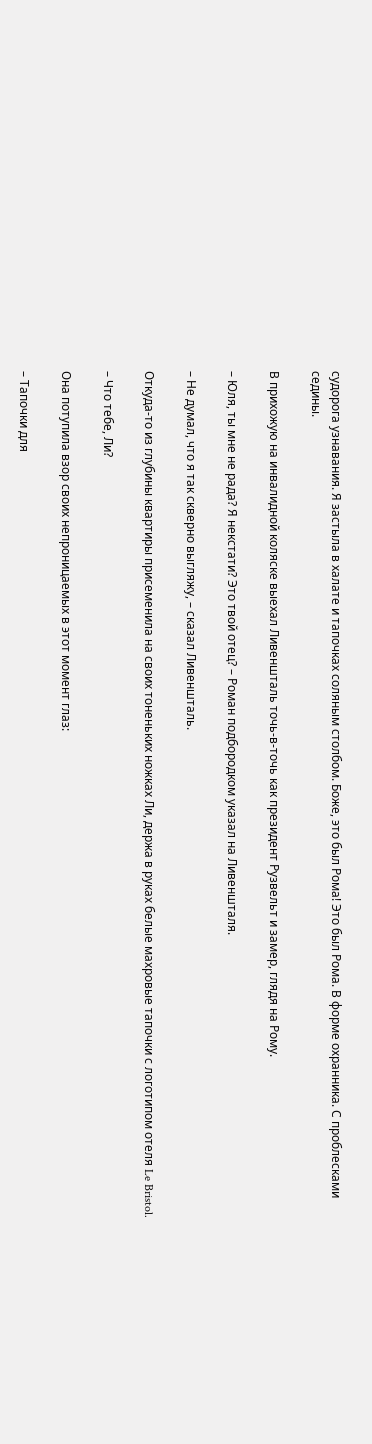судорога узнавания. Я застыла в халате и тапочках соляным столбом. Боже, это был Рома! Это был Рома. В форме охранника. С проблесками седины.

В прихожую на инвалидной коляске выехал Ливеншталь точь-в-точь как президент Рузвельт и замер, глядя на Рому.

– Юля, ты мне не рада? Я некстати? Это твой отец? – Роман подбородком указал на Ливеншталя.

– Не думал, что я так скверно выгляжу, – сказал Ливеншталь.

Откуда-то из глубины квартиры присеменила на своих тоненьких ножках Ли, держа в руках белые махровые тапочки с логотипом отеля Le Bristol.

– Что тебе, Ли?

Она потупила взор своих непроницаемых в этот момент глаз:

– Тапочки для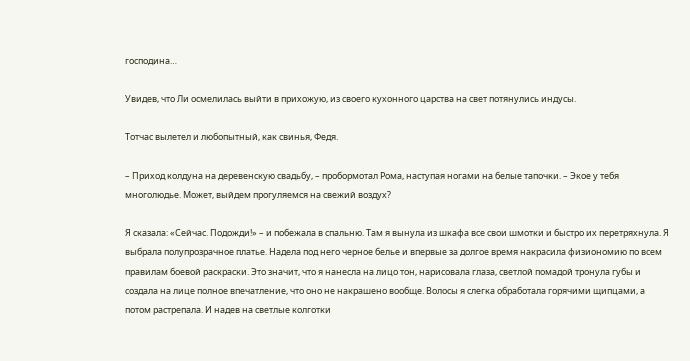господина…

Увидев, что Ли осмелилась выйти в прихожую, из своего кухонного царства на свет потянулись индусы.

Тотчас вылетел и любопытный, как свинья, Федя.

– Приход колдуна на деревенскую свадьбу, – пробормотал Рома, наступая ногами на белые тапочки. – Экое у тебя многолюдье. Может, выйдем прогуляемся на свежий воздух?

Я сказала: «Сейчас. Подожди!» – и побежала в спальню. Там я вынула из шкафа все свои шмотки и быстро их перетряхнула. Я выбрала полупрозрачное платье. Надела под него черное белье и впервые за долгое время накрасила физиономию по всем правилам боевой раскраски. Это значит, что я нанесла на лицо тон, нарисовала глаза, светлой помадой тронула губы и создала на лице полное впечатление, что оно не накрашено вообще. Волосы я слегка обработала горячими щипцами, а потом растрепала. И надев на светлые колготки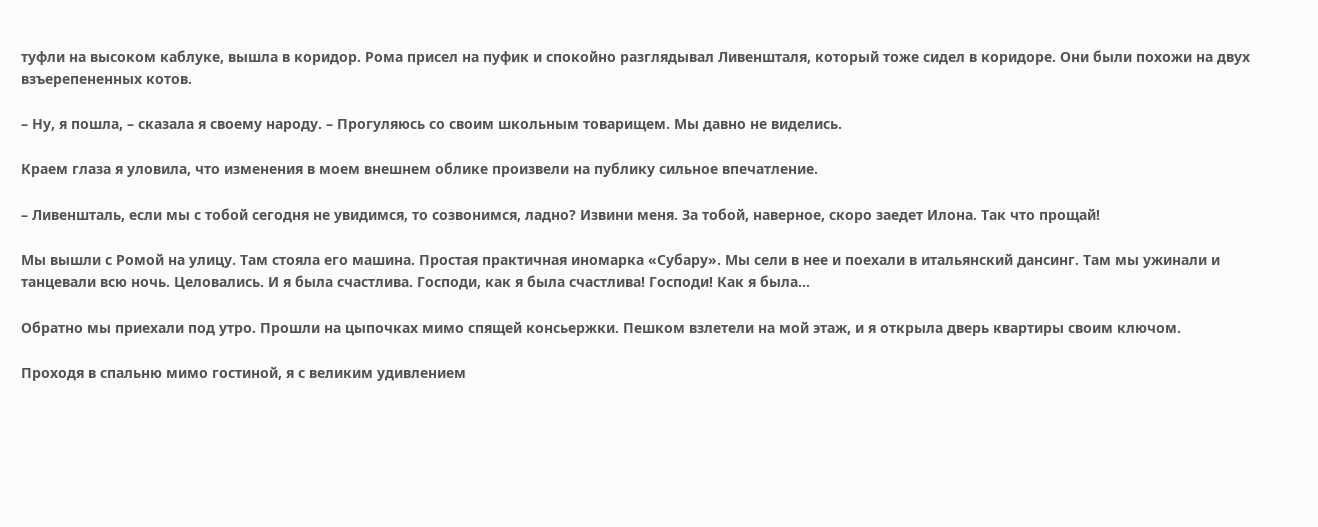туфли на высоком каблуке, вышла в коридор. Рома присел на пуфик и спокойно разглядывал Ливеншталя, который тоже сидел в коридоре. Они были похожи на двух взъерепененных котов.

– Ну, я пошла, – сказала я своему народу. – Прогуляюсь со своим школьным товарищем. Мы давно не виделись.

Краем глаза я уловила, что изменения в моем внешнем облике произвели на публику сильное впечатление.

– Ливеншталь, если мы с тобой сегодня не увидимся, то созвонимся, ладно? Извини меня. За тобой, наверное, скоро заедет Илона. Так что прощай!

Мы вышли с Ромой на улицу. Там стояла его машина. Простая практичная иномарка «Субару». Мы сели в нее и поехали в итальянский дансинг. Там мы ужинали и танцевали всю ночь. Целовались. И я была счастлива. Господи, как я была счастлива! Господи! Как я была…

Обратно мы приехали под утро. Прошли на цыпочках мимо спящей консьержки. Пешком взлетели на мой этаж, и я открыла дверь квартиры своим ключом.

Проходя в спальню мимо гостиной, я с великим удивлением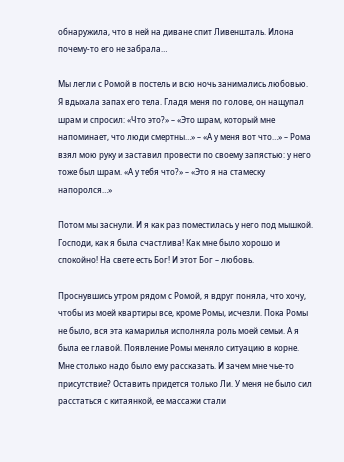обнаружила, что в ней на диване спит Ливеншталь. Илона почему-то его не забрала…

Мы легли с Ромой в постель и всю ночь занимались любовью. Я вдыхала запах его тела. Гладя меня по голове, он нащупал шрам и спросил: «Что это?» – «Это шрам, который мне напоминает, что люди смертны…» – «А у меня вот что…» – Рома взял мою руку и заставил провести по своему запястью: у него тоже был шрам. «А у тебя что?» – «Это я на стамеску напоролся…»

Потом мы заснули. И я как раз поместилась у него под мышкой. Господи, как я была счастлива! Как мне было хорошо и спокойно! На свете есть Бог! И этот Бог – любовь.

Проснувшись утром рядом с Ромой, я вдруг поняла, что хочу, чтобы из моей квартиры все, кроме Ромы, исчезли. Пока Ромы не было, вся эта камарилья исполняла роль моей семьи. А я была ее главой. Появление Ромы меняло ситуацию в корне. Мне столько надо было ему рассказать. И зачем мне чье-то присутствие? Оставить придется только Ли. У меня не было сил расстаться с китаянкой, ее массажи стали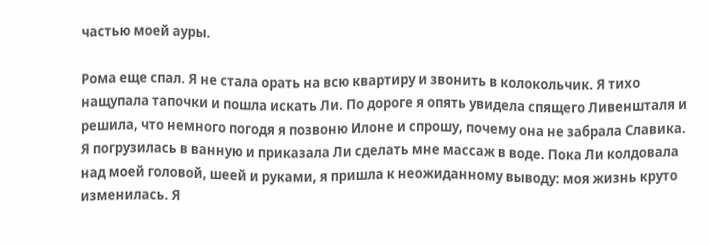частью моей ауры.

Рома еще спал. Я не стала орать на всю квартиру и звонить в колокольчик. Я тихо нащупала тапочки и пошла искать Ли. По дороге я опять увидела спящего Ливеншталя и решила, что немного погодя я позвоню Илоне и спрошу, почему она не забрала Славика. Я погрузилась в ванную и приказала Ли сделать мне массаж в воде. Пока Ли колдовала над моей головой, шеей и руками, я пришла к неожиданному выводу: моя жизнь круто изменилась. Я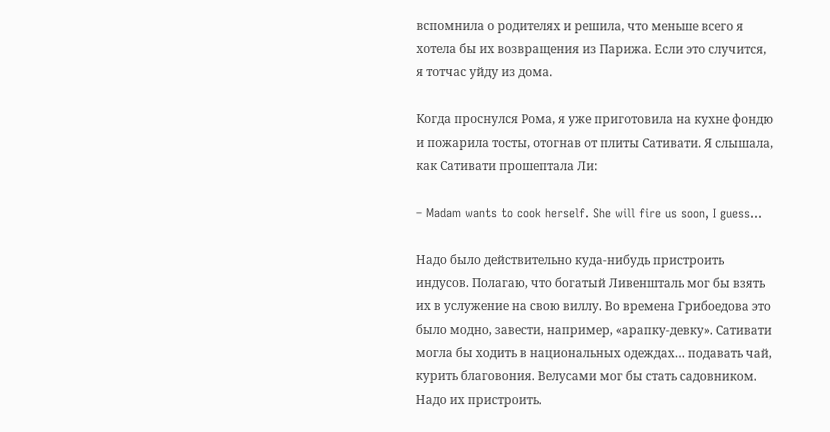вспомнила о родителях и решила, что меньше всего я хотела бы их возвращения из Парижа. Если это случится, я тотчас уйду из дома.

Когда проснулся Рома, я уже приготовила на кухне фондю и пожарила тосты, отогнав от плиты Сативати. Я слышала, как Сативати прошептала Ли:

– Madam wants to cook herself. She will fire us soon, I guess…

Надо было действительно куда-нибудь пристроить индусов. Полагаю, что богатый Ливеншталь мог бы взять их в услужение на свою виллу. Во времена Грибоедова это было модно, завести, например, «арапку-девку». Сативати могла бы ходить в национальных одеждах… подавать чай, курить благовония. Велусами мог бы стать садовником. Надо их пристроить.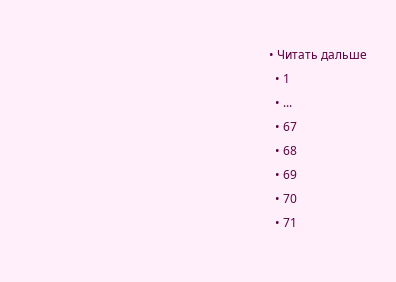• Читать дальше
  • 1
  • ...
  • 67
  • 68
  • 69
  • 70
  • 71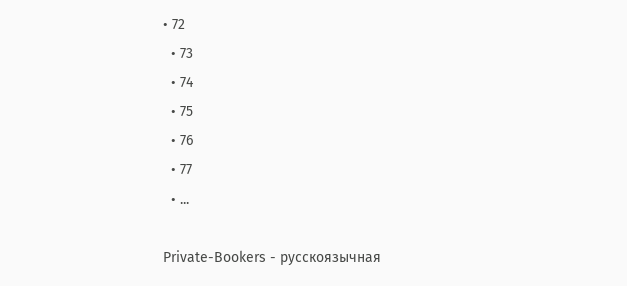• 72
  • 73
  • 74
  • 75
  • 76
  • 77
  • ...

Private-Bookers - русскоязычная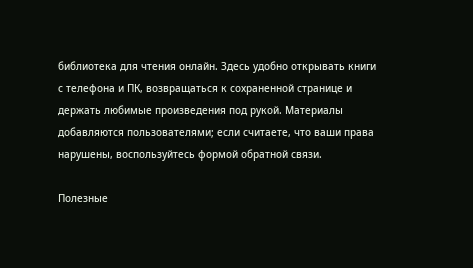библиотека для чтения онлайн. Здесь удобно открывать книги с телефона и ПК, возвращаться к сохраненной странице и держать любимые произведения под рукой. Материалы добавляются пользователями; если считаете, что ваши права нарушены, воспользуйтесь формой обратной связи.

Полезные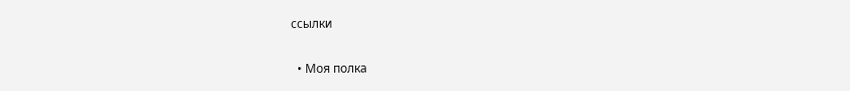ссылки

  • Моя полка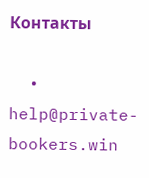Контакты

  • help@private-bookers.win